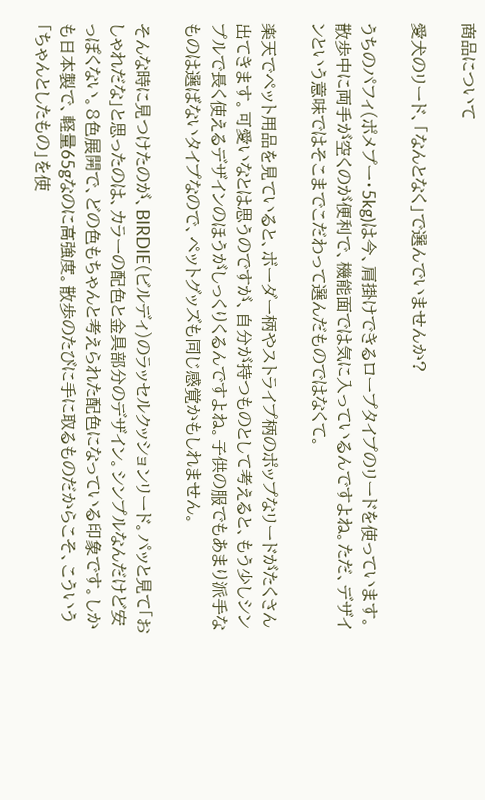商品について

愛犬のリード、「なんとなく」で選んでいませんか?

うちのパフィ(ポメプー・5kg)は今、肩掛けできるロープタイプのリードを使っています。散歩中に両手が空くのが便利で、機能面では気に入っているんですよね。ただ、デザインという意味ではそこまでこだわって選んだものではなくて。

楽天でペット用品を見ていると、ボーダー柄やストライプ柄のポップなリードがたくさん出てきます。可愛いなとは思うのですが、自分が持つものとして考えると、もう少しシンプルで長く使えるデザインのほうがしっくりくるんですよね。子供の服でもあまり派手なものは選ばないタイプなので、ペットグッズも同じ感覚かもしれません。

そんな時に見つけたのが、BIRDIE(ビルディ)のラッセルクッションリード。パッと見て「おしゃれだな」と思ったのは、カラーの配色と金具部分のデザイン。シンプルなんだけど安っぽくない。8色展開で、どの色もちゃんと考えられた配色になっている印象です。しかも日本製で、軽量65gなのに高強度。散歩のたびに手に取るものだからこそ、こういう「ちゃんとしたもの」を使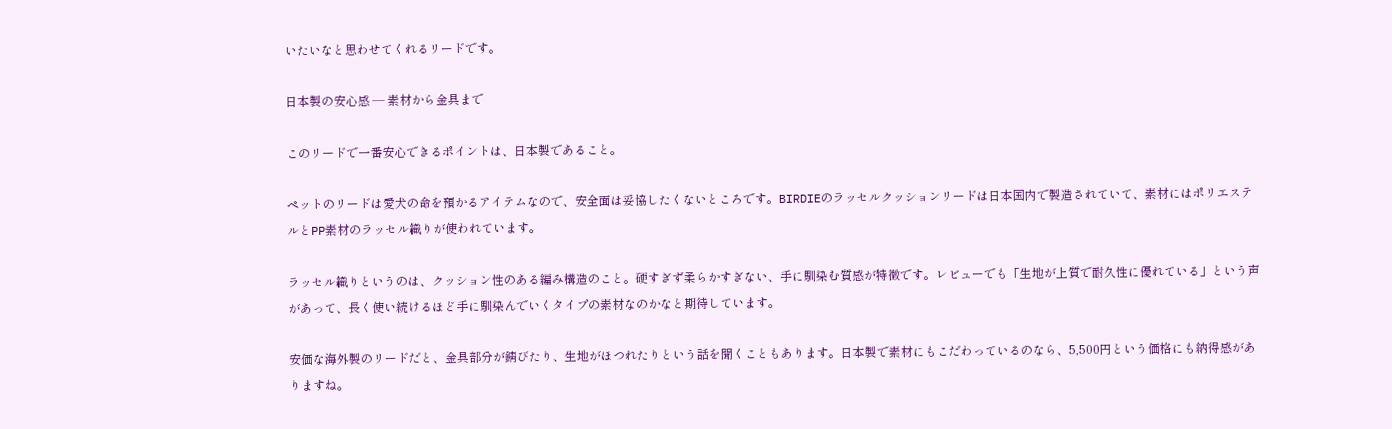いたいなと思わせてくれるリードです。

日本製の安心感 — 素材から金具まで

このリードで一番安心できるポイントは、日本製であること。

ペットのリードは愛犬の命を預かるアイテムなので、安全面は妥協したくないところです。BIRDIEのラッセルクッションリードは日本国内で製造されていて、素材にはポリエステルとPP素材のラッセル織りが使われています。

ラッセル織りというのは、クッション性のある編み構造のこと。硬すぎず柔らかすぎない、手に馴染む質感が特徴です。レビューでも「生地が上質で耐久性に優れている」という声があって、長く使い続けるほど手に馴染んでいくタイプの素材なのかなと期待しています。

安価な海外製のリードだと、金具部分が錆びたり、生地がほつれたりという話を聞くこともあります。日本製で素材にもこだわっているのなら、5,500円という価格にも納得感がありますね。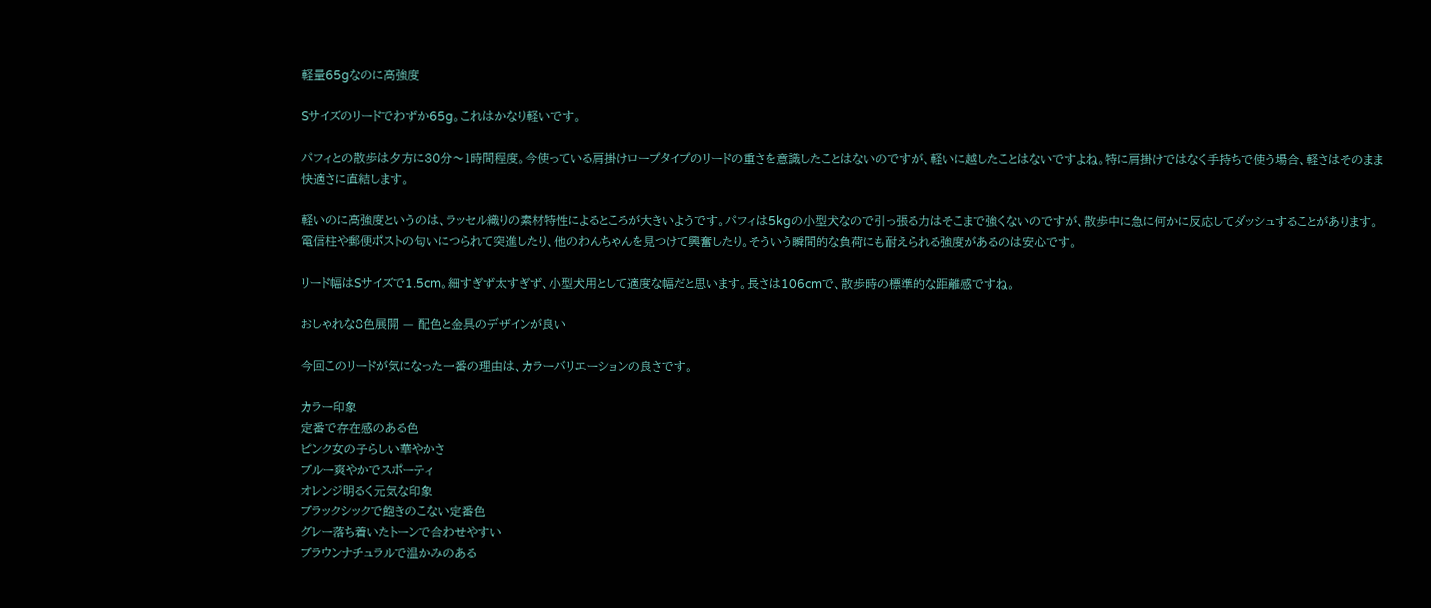軽量65gなのに高強度

Sサイズのリードでわずか65g。これはかなり軽いです。

パフィとの散歩は夕方に30分〜1時間程度。今使っている肩掛けロープタイプのリードの重さを意識したことはないのですが、軽いに越したことはないですよね。特に肩掛けではなく手持ちで使う場合、軽さはそのまま快適さに直結します。

軽いのに高強度というのは、ラッセル織りの素材特性によるところが大きいようです。パフィは5kgの小型犬なので引っ張る力はそこまで強くないのですが、散歩中に急に何かに反応してダッシュすることがあります。電信柱や郵便ポストの匂いにつられて突進したり、他のわんちゃんを見つけて興奮したり。そういう瞬間的な負荷にも耐えられる強度があるのは安心です。

リード幅はSサイズで1.5cm。細すぎず太すぎず、小型犬用として適度な幅だと思います。長さは106cmで、散歩時の標準的な距離感ですね。

おしゃれな8色展開 — 配色と金具のデザインが良い

今回このリードが気になった一番の理由は、カラーバリエーションの良さです。

カラー印象
定番で存在感のある色
ピンク女の子らしい華やかさ
ブルー爽やかでスポーティ
オレンジ明るく元気な印象
ブラックシックで飽きのこない定番色
グレー落ち着いたトーンで合わせやすい
ブラウンナチュラルで温かみのある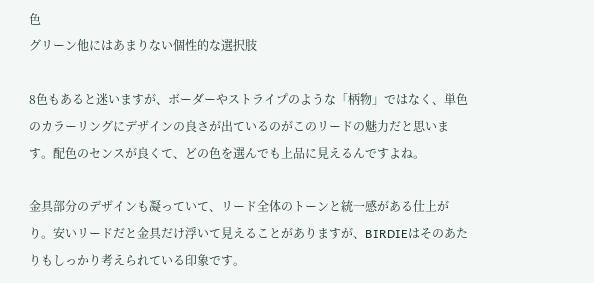色
グリーン他にはあまりない個性的な選択肢

8色もあると迷いますが、ボーダーやストライプのような「柄物」ではなく、単色のカラーリングにデザインの良さが出ているのがこのリードの魅力だと思います。配色のセンスが良くて、どの色を選んでも上品に見えるんですよね。

金具部分のデザインも凝っていて、リード全体のトーンと統一感がある仕上がり。安いリードだと金具だけ浮いて見えることがありますが、BIRDIEはそのあたりもしっかり考えられている印象です。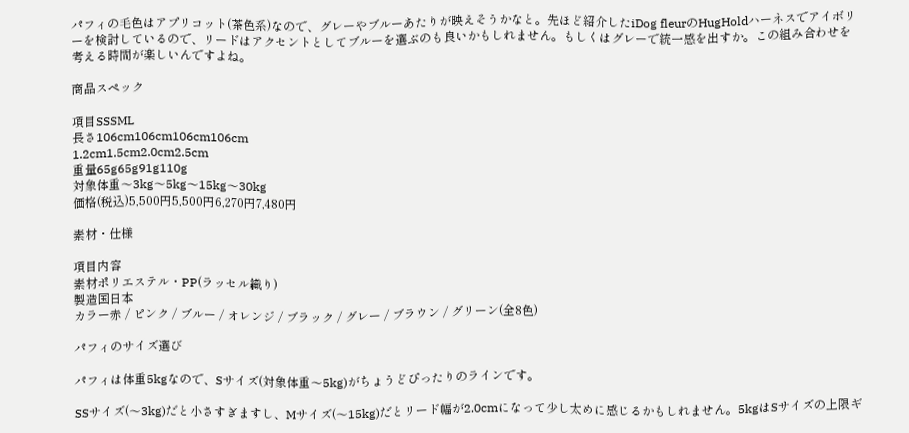パフィの毛色はアプリコット(茶色系)なので、グレーやブルーあたりが映えそうかなと。先ほど紹介したiDog fleurのHugHoldハーネスでアイボリーを検討しているので、リードはアクセントとしてブルーを選ぶのも良いかもしれません。もしくはグレーで統一感を出すか。この組み合わせを考える時間が楽しいんですよね。

商品スペック

項目SSSML
長さ106cm106cm106cm106cm
1.2cm1.5cm2.0cm2.5cm
重量65g65g91g110g
対象体重〜3kg〜5kg〜15kg〜30kg
価格(税込)5,500円5,500円6,270円7,480円

素材・仕様

項目内容
素材ポリエステル・PP(ラッセル織り)
製造国日本
カラー赤 / ピンク / ブルー / オレンジ / ブラック / グレー / ブラウン / グリーン(全8色)

パフィのサイズ選び

パフィは体重5kgなので、Sサイズ(対象体重〜5kg)がちょうどぴったりのラインです。

SSサイズ(〜3kg)だと小さすぎますし、Mサイズ(〜15kg)だとリード幅が2.0cmになって少し太めに感じるかもしれません。5kgはSサイズの上限ギ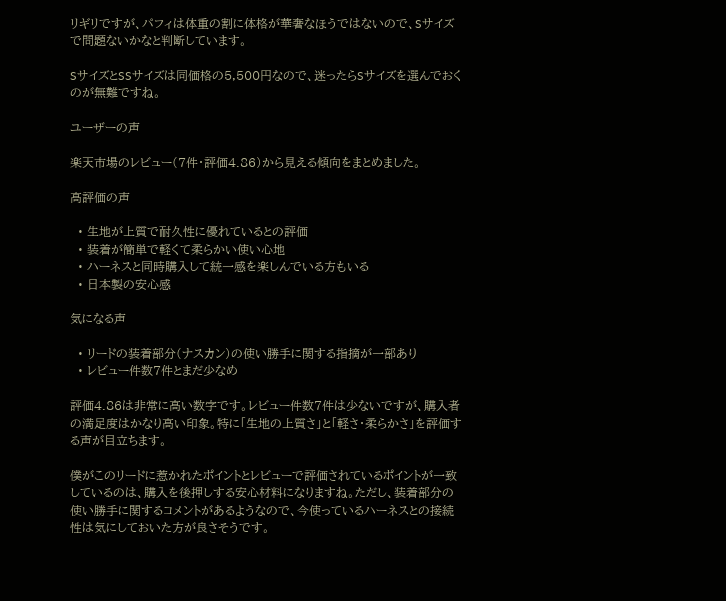リギリですが、パフィは体重の割に体格が華奢なほうではないので、Sサイズで問題ないかなと判断しています。

SサイズとSSサイズは同価格の5,500円なので、迷ったらSサイズを選んでおくのが無難ですね。

ユーザーの声

楽天市場のレビュー(7件・評価4.86)から見える傾向をまとめました。

高評価の声

  • 生地が上質で耐久性に優れているとの評価
  • 装着が簡単で軽くて柔らかい使い心地
  • ハーネスと同時購入して統一感を楽しんでいる方もいる
  • 日本製の安心感

気になる声

  • リードの装着部分(ナスカン)の使い勝手に関する指摘が一部あり
  • レビュー件数7件とまだ少なめ

評価4.86は非常に高い数字です。レビュー件数7件は少ないですが、購入者の満足度はかなり高い印象。特に「生地の上質さ」と「軽さ・柔らかさ」を評価する声が目立ちます。

僕がこのリードに惹かれたポイントとレビューで評価されているポイントが一致しているのは、購入を後押しする安心材料になりますね。ただし、装着部分の使い勝手に関するコメントがあるようなので、今使っているハーネスとの接続性は気にしておいた方が良さそうです。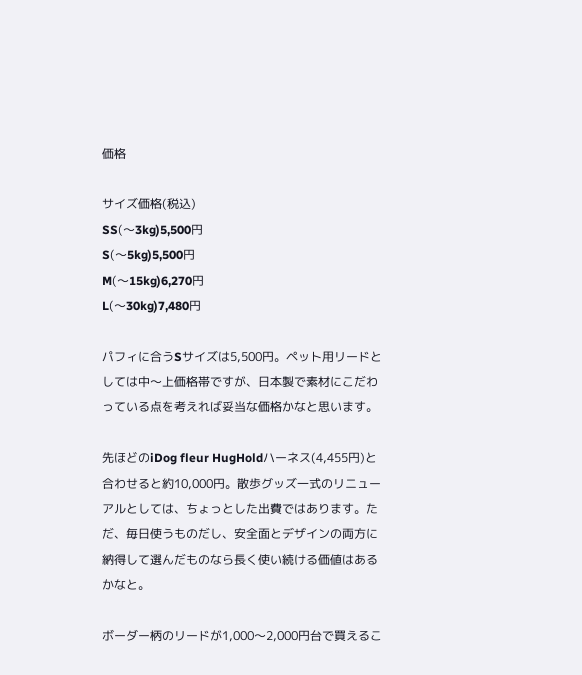価格

サイズ価格(税込)
SS(〜3kg)5,500円
S(〜5kg)5,500円
M(〜15kg)6,270円
L(〜30kg)7,480円

パフィに合うSサイズは5,500円。ペット用リードとしては中〜上価格帯ですが、日本製で素材にこだわっている点を考えれば妥当な価格かなと思います。

先ほどのiDog fleur HugHoldハーネス(4,455円)と合わせると約10,000円。散歩グッズ一式のリニューアルとしては、ちょっとした出費ではあります。ただ、毎日使うものだし、安全面とデザインの両方に納得して選んだものなら長く使い続ける価値はあるかなと。

ボーダー柄のリードが1,000〜2,000円台で買えるこ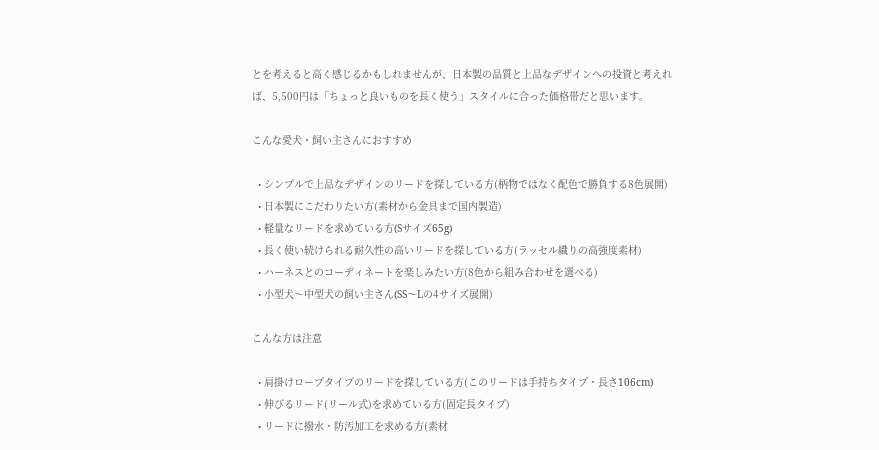とを考えると高く感じるかもしれませんが、日本製の品質と上品なデザインへの投資と考えれば、5,500円は「ちょっと良いものを長く使う」スタイルに合った価格帯だと思います。

こんな愛犬・飼い主さんにおすすめ

  • シンプルで上品なデザインのリードを探している方(柄物ではなく配色で勝負する8色展開)
  • 日本製にこだわりたい方(素材から金具まで国内製造)
  • 軽量なリードを求めている方(Sサイズ65g)
  • 長く使い続けられる耐久性の高いリードを探している方(ラッセル織りの高強度素材)
  • ハーネスとのコーディネートを楽しみたい方(8色から組み合わせを選べる)
  • 小型犬〜中型犬の飼い主さん(SS〜Lの4サイズ展開)

こんな方は注意

  • 肩掛けロープタイプのリードを探している方(このリードは手持ちタイプ・長さ106cm)
  • 伸びるリード(リール式)を求めている方(固定長タイプ)
  • リードに撥水・防汚加工を求める方(素材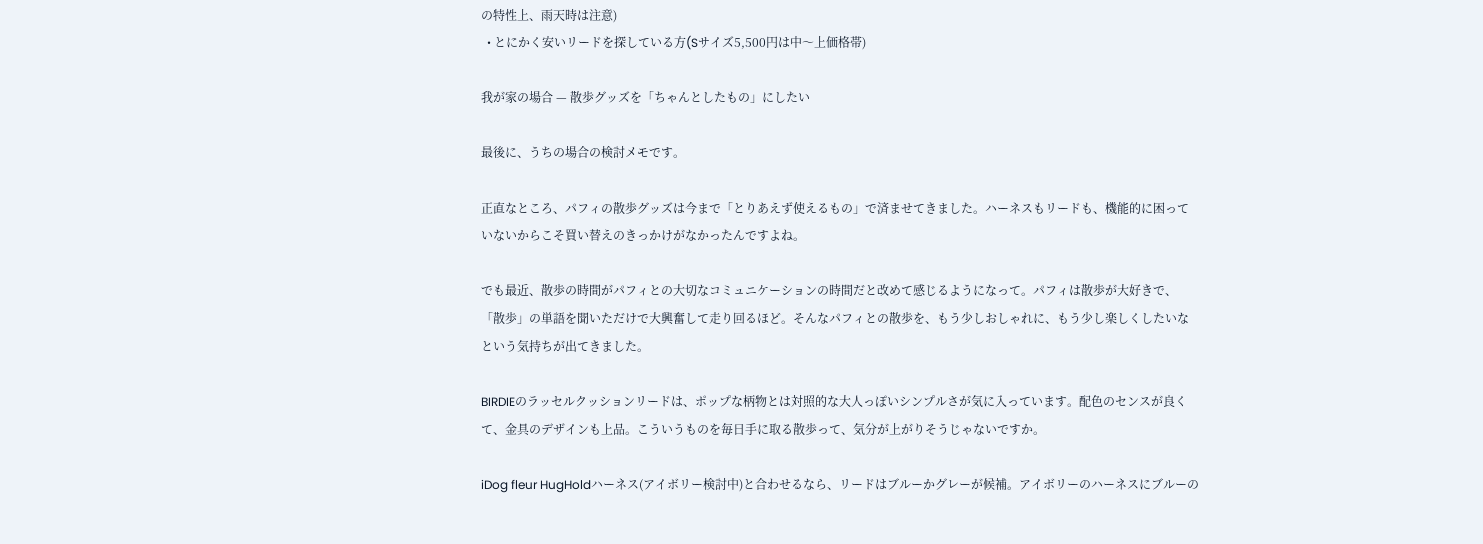の特性上、雨天時は注意)
  • とにかく安いリードを探している方(Sサイズ5,500円は中〜上価格帯)

我が家の場合 — 散歩グッズを「ちゃんとしたもの」にしたい

最後に、うちの場合の検討メモです。

正直なところ、パフィの散歩グッズは今まで「とりあえず使えるもの」で済ませてきました。ハーネスもリードも、機能的に困っていないからこそ買い替えのきっかけがなかったんですよね。

でも最近、散歩の時間がパフィとの大切なコミュニケーションの時間だと改めて感じるようになって。パフィは散歩が大好きで、「散歩」の単語を聞いただけで大興奮して走り回るほど。そんなパフィとの散歩を、もう少しおしゃれに、もう少し楽しくしたいなという気持ちが出てきました。

BIRDIEのラッセルクッションリードは、ポップな柄物とは対照的な大人っぽいシンプルさが気に入っています。配色のセンスが良くて、金具のデザインも上品。こういうものを毎日手に取る散歩って、気分が上がりそうじゃないですか。

iDog fleur HugHoldハーネス(アイボリー検討中)と合わせるなら、リードはブルーかグレーが候補。アイボリーのハーネスにブルーの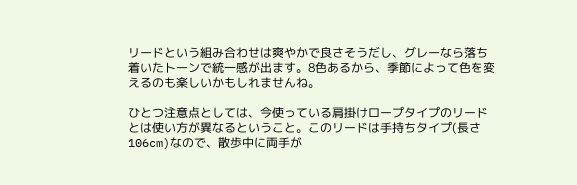リードという組み合わせは爽やかで良さそうだし、グレーなら落ち着いたトーンで統一感が出ます。8色あるから、季節によって色を変えるのも楽しいかもしれませんね。

ひとつ注意点としては、今使っている肩掛けロープタイプのリードとは使い方が異なるということ。このリードは手持ちタイプ(長さ106cm)なので、散歩中に両手が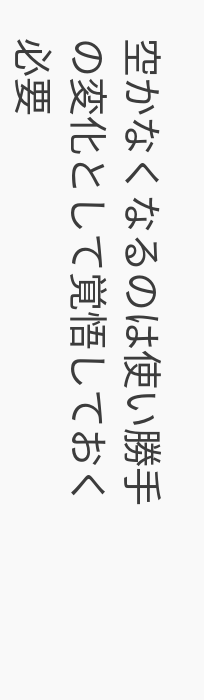空かなくなるのは使い勝手の変化として覚悟しておく必要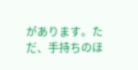があります。ただ、手持ちのほ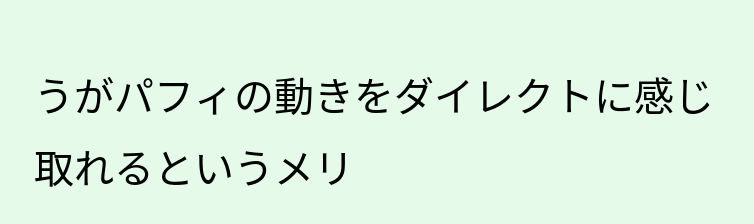うがパフィの動きをダイレクトに感じ取れるというメリ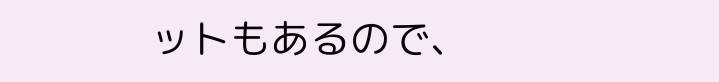ットもあるので、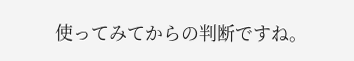使ってみてからの判断ですね。